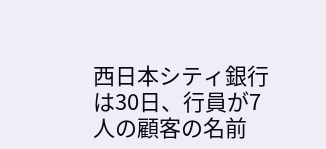西日本シティ銀行は30日、行員が7人の顧客の名前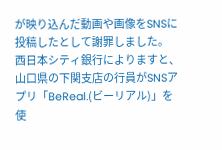が映り込んだ動画や画像をSNSに投稿したとして謝罪しました。
西日本シティ銀行によりますと、山口県の下関支店の行員がSNSアプリ「BeReal.(ビーリアル)」を使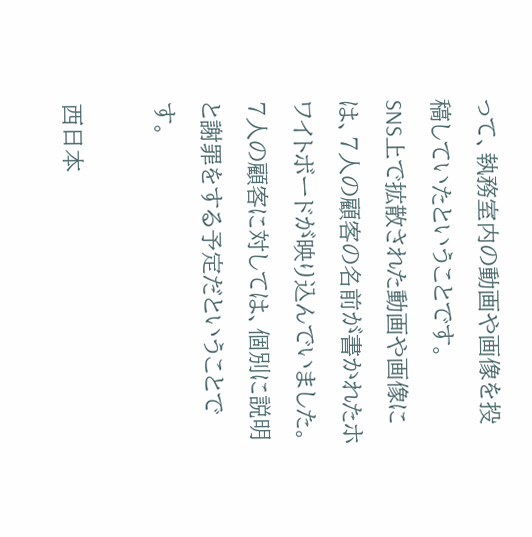って、執務室内の動画や画像を投稿していたということです。
SNS上で拡散された動画や画像には、7人の顧客の名前が書かれたホワイトボードが映り込んでいました。
7人の顧客に対しては、個別に説明と謝罪をする予定だということです。

西日本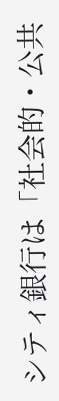シティ銀行は「社会的・公共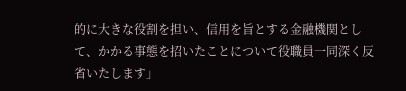的に大きな役割を担い、信用を旨とする金融機関として、かかる事態を招いたことについて役職員一同深く反省いたします」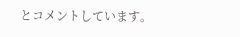とコメントしています。